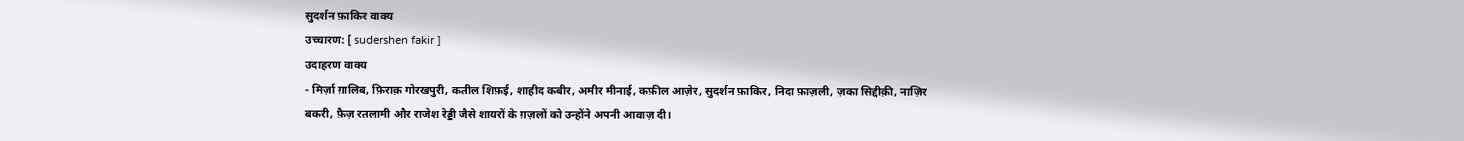सुदर्शन फ़ाकिर वाक्य
उच्चारण: [ sudershen fakir ]
उदाहरण वाक्य
- मिर्ज़ा ग़ालिब, फ़िराक़ गोरखपुरी, कतील शिफ़ई, शाहीद कबीर, अमीर मीनाई, कफ़ील आज़ेर, सुदर्शन फ़ाकिर, निदा फ़ाज़ली, ज़का सिद्दीक़ी, नाज़िर बकरी, फ़ैज़ रतलामी और राजेश रेड्डी जैसे शायरों के ग़ज़लों को उन्होंने अपनी आवाज़ दी।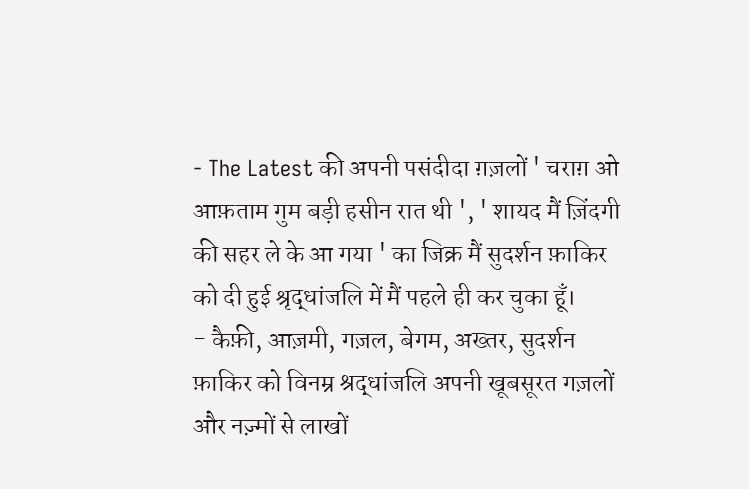- The Latest की अपनी पसंदीदा ग़ज़लों ' चराग़ ओ आफ़ताम गुम बड़ी हसीन रात थी ', ' शायद मैं ज़िंदगी की सहर ले के आ गया ' का जिक्र मैं सुदर्शन फ़ाकिर को दी हुई श्रृद्धांजलि में मैं पहले ही कर चुका हूँ।
- कैफ़ी, आज़मी, गज़ल, बेगम, अख्तर, सुदर्शन फ़ाकिर को विनम्र श्रद्धांजलि अपनी खूबसूरत गज़लों और नज़्मों से लाखों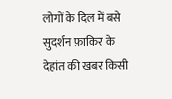लोगों के दिल में बसे सुदर्शन फ़ाकिर के देहांत की खबर किसी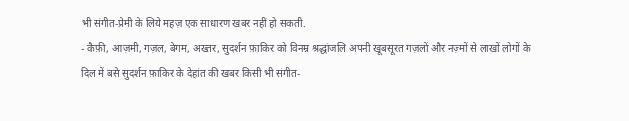भी संगीत-प्रेमी के लिये महज़ एक साधारण खबर नहीं हो सकती.
- कैफ़ी, आज़मी, गज़ल, बेगम, अख्तर, सुदर्शन फ़ाकिर को विनम्र श्रद्धांजलि अपनी खूबसूरत गज़लों और नज़्मों से लाखों लोगों के दिल में बसे सुदर्शन फ़ाकिर के देहांत की खबर किसी भी संगीत-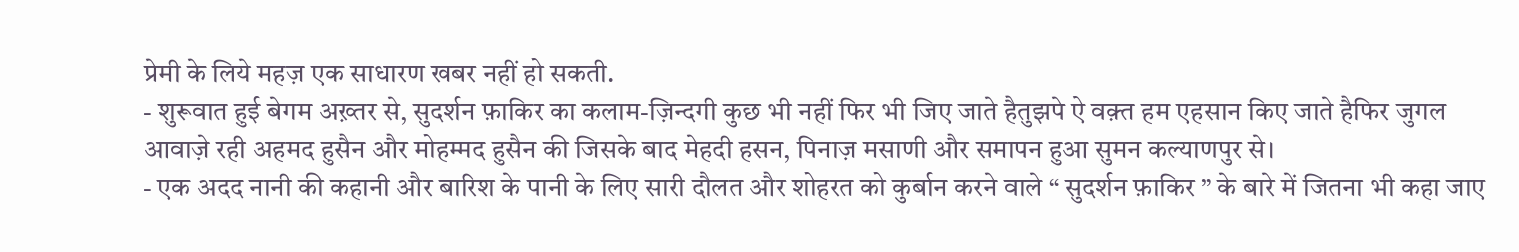प्रेमी के लिये महज़ एक साधारण खबर नहीं हो सकती.
- शुरूवात हुई बेगम अख़्तर से, सुदर्शन फ़ाकिर का कलाम-ज़िन्दगी कुछ भी नहीं फिर भी जिए जाते हैतुझपे ऐ वक़्त हम एहसान किए जाते हैफिर जुगल आवाज़े रही अहमद हुसैन और मोहम्मद हुसैन की जिसके बाद मेहदी हसन, पिनाज़ मसाणी और समापन हुआ सुमन कल्याणपुर से।
- एक अदद नानी की कहानी और बारिश के पानी के लिए सारी दौलत और शोहरत को कुर्बान करने वाले “ सुदर्शन फ़ाकिर ” के बारे में जितना भी कहा जाए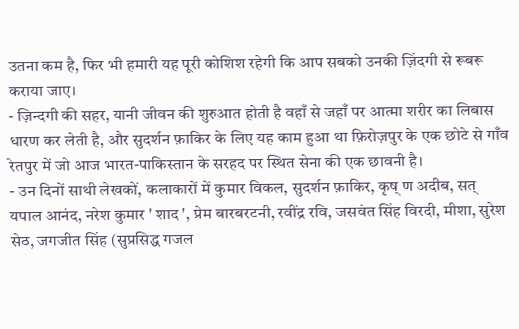उतना कम है, फिर भी हमारी यह पूरी कोशिश रहेगी कि आप सबको उनकी ज़िंदगी से रूबरू कराया जाए।
- ज़िन्दगी की सहर, यानी जीवन की शुरुआत होती है वहाँ से जहाँ पर आत्मा शरीर का लिबास धारण कर लेती है, और सुदर्शन फ़ाकिर के लिए यह काम हुआ था फ़िरोज़पुर के एक छोटे से गाँव रेतपुर में जो आज भारत-पाकिस्तान के सरहद पर स्थित सेना की एक छावनी है।
- उन दिनों साथी लेखकों, कलाकारों में कुमार विकल, सुदर्शन फ़ाकिर, कृष् ण अदीब, सत् यपाल आनंद, नरेश कुमार ' शाद ', प्रेम बारबरटनी, रवींद्र रवि, जसवंत सिंह विरदी, मीशा, सुरेश सेठ, जगजीत सिंह (सुप्रसिद्ध गजल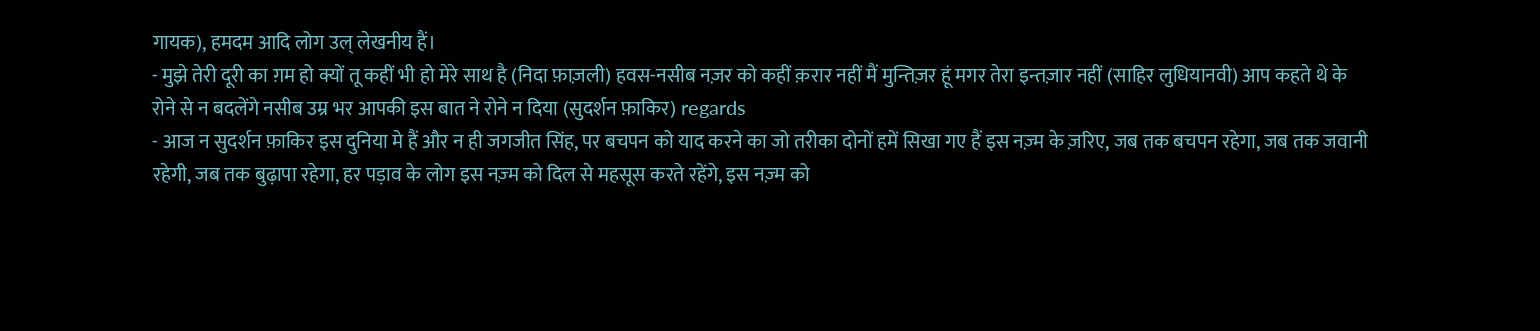गायक), हमदम आदि लोग उल् लेखनीय हैं।
- मुझे तेरी दूरी का ग़म हो क्यों तू कहीं भी हो मेरे साथ है (निदा फ़ाज़ली) हवस-नसीब नज़र को कहीं क़रार नहीं मैं मुन्तिज़र हूं मगर तेरा इन्तज़ार नहीं (साहिर लुधियानवी) आप कहते थे के रोने से न बदलेंगे नसीब उम्र भर आपकी इस बात ने रोने न दिया (सुदर्शन फ़ाकिर) regards
- आज न सुदर्शन फ़ाकिर इस दुनिया मे हैं और न ही जगजीत सिंह, पर बचपन को याद करने का जो तरीका दोनों हमें सिखा गए हैं इस नज़्म के ज़रिए, जब तक बचपन रहेगा, जब तक जवानी रहेगी, जब तक बुढ़ापा रहेगा, हर पड़ाव के लोग इस नज़्म को दिल से महसूस करते रहेंगे, इस नज़्म को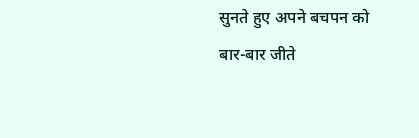सुनते हुए अपने बचपन को बार-बार जीते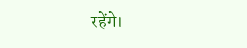रहेंगे।